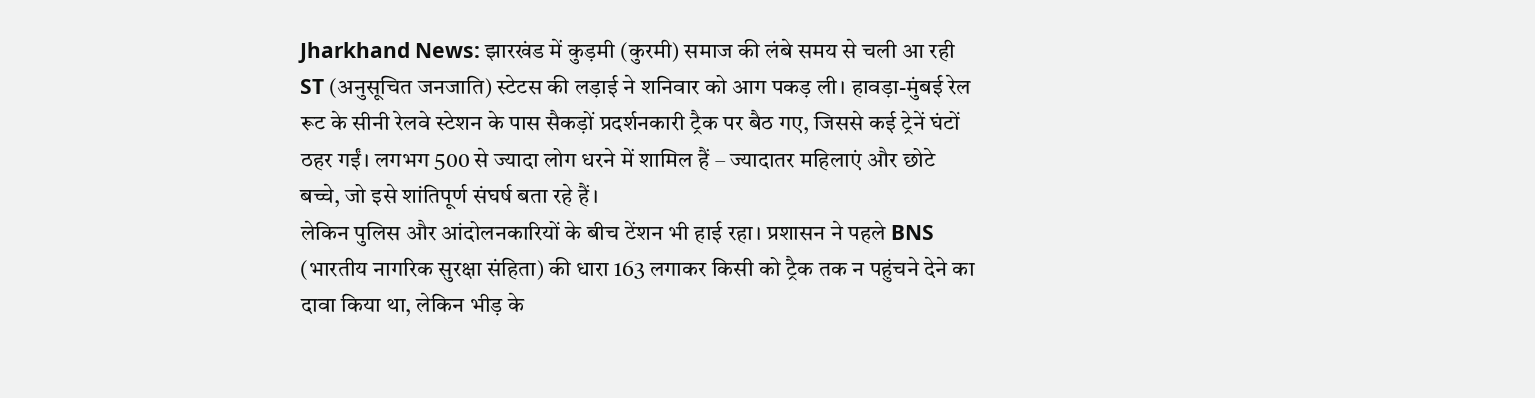Jharkhand News: झारखंड में कुड़मी (कुरमी) समाज की लंबे समय से चली आ रही ST (अनुसूचित जनजाति) स्टेटस की लड़ाई ने शनिवार को आग पकड़ ली। हावड़ा-मुंबई रेल रूट के सीनी रेलवे स्टेशन के पास सैकड़ों प्रदर्शनकारी ट्रैक पर बैठ गए, जिससे कई ट्रेनें घंटों ठहर गईं। लगभग 500 से ज्यादा लोग धरने में शामिल हैं – ज्यादातर महिलाएं और छोटे बच्चे, जो इसे शांतिपूर्ण संघर्ष बता रहे हैं।
लेकिन पुलिस और आंदोलनकारियों के बीच टेंशन भी हाई रहा। प्रशासन ने पहले BNS (भारतीय नागरिक सुरक्षा संहिता) की धारा 163 लगाकर किसी को ट्रैक तक न पहुंचने देने का दावा किया था, लेकिन भीड़ के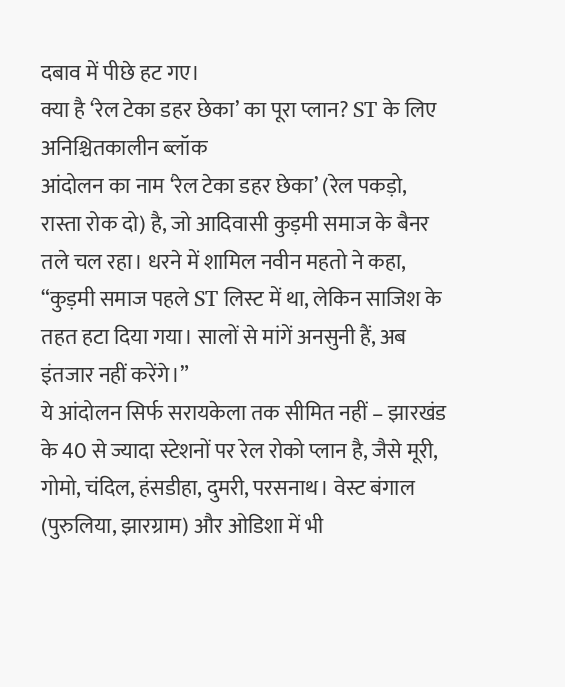दबाव में पीछे हट गए।
क्या है ‘रेल टेका डहर छेका’ का पूरा प्लान? ST के लिए अनिश्चितकालीन ब्लॉक
आंदोलन का नाम ‘रेल टेका डहर छेका’ (रेल पकड़ो, रास्ता रोक दो) है, जो आदिवासी कुड़मी समाज के बैनर तले चल रहा। धरने में शामिल नवीन महतो ने कहा, “कुड़मी समाज पहले ST लिस्ट में था, लेकिन साजिश के तहत हटा दिया गया। सालों से मांगें अनसुनी हैं, अब इंतजार नहीं करेंगे।”
ये आंदोलन सिर्फ सरायकेला तक सीमित नहीं – झारखंड के 40 से ज्यादा स्टेशनों पर रेल रोको प्लान है, जैसे मूरी, गोमो, चंदिल, हंसडीहा, दुमरी, परसनाथ। वेस्ट बंगाल (पुरुलिया, झारग्राम) और ओडिशा में भी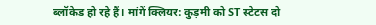ब्लॉकेड हो रहे हैं। मांगें क्लियर: कुड़मी को ST स्टेटस दो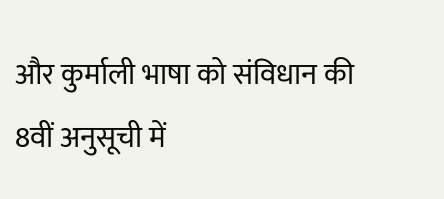और कुर्माली भाषा को संविधान की 8वीं अनुसूची में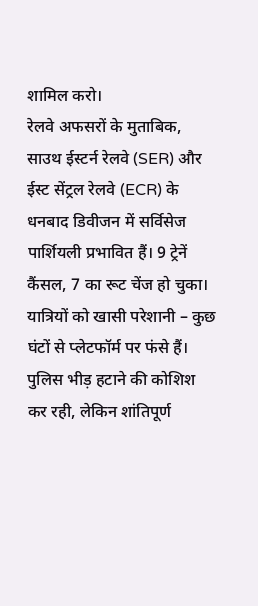शामिल करो।
रेलवे अफसरों के मुताबिक, साउथ ईस्टर्न रेलवे (SER) और ईस्ट सेंट्रल रेलवे (ECR) के धनबाद डिवीजन में सर्विसेज पार्शियली प्रभावित हैं। 9 ट्रेनें कैंसल, 7 का रूट चेंज हो चुका। यात्रियों को खासी परेशानी – कुछ घंटों से प्लेटफॉर्म पर फंसे हैं। पुलिस भीड़ हटाने की कोशिश कर रही, लेकिन शांतिपूर्ण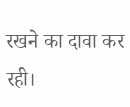रखने का दावा कर रही।